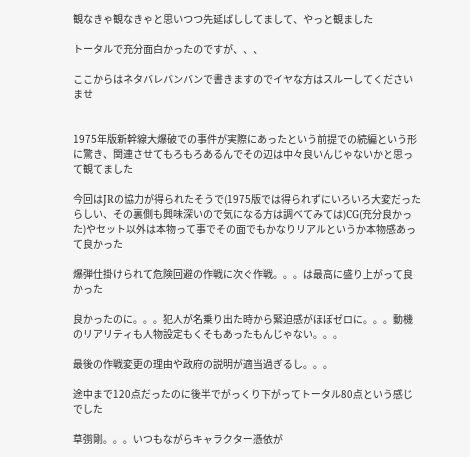観なきゃ観なきゃと思いつつ先延ばししてまして、やっと観ました

トータルで充分面白かったのですが、、、

ここからはネタバレバンバンで書きますのでイヤな方はスルーしてくださいませ


1975年版新幹線大爆破での事件が実際にあったという前提での続編という形に驚き、関連させてもろもろあるんでその辺は中々良いんじゃないかと思って観てました

今回はJRの協力が得られたそうで(1975版では得られずにいろいろ大変だったらしい、その裏側も興味深いので気になる方は調べてみては)CG(充分良かった)やセット以外は本物って事でその面でもかなりリアルというか本物感あって良かった

爆弾仕掛けられて危険回避の作戦に次ぐ作戦。。。は最高に盛り上がって良かった

良かったのに。。。犯人が名乗り出た時から緊迫感がほぼゼロに。。。動機のリアリティも人物設定もくそもあったもんじゃない。。。

最後の作戦変更の理由や政府の説明が適当過ぎるし。。。

途中まで120点だったのに後半でがっくり下がってトータル80点という感じでした

草彅剛。。。いつもながらキャラクター憑依が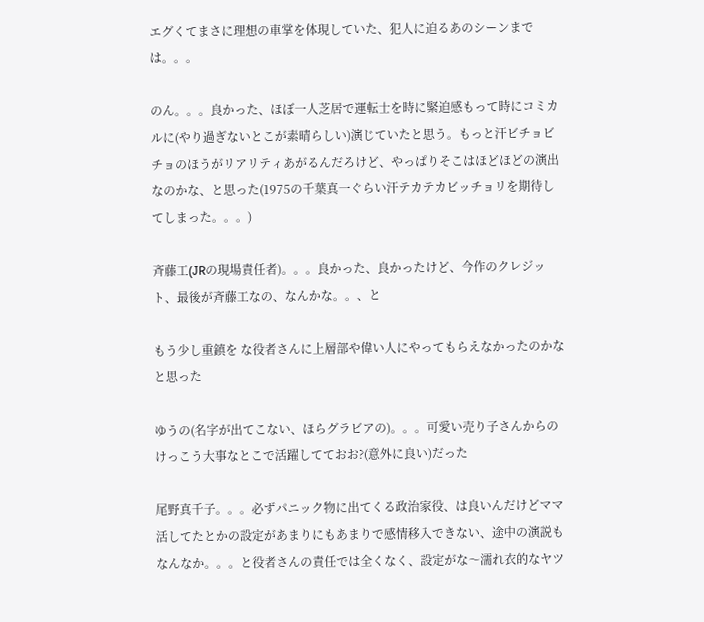エグくてまさに理想の車掌を体現していた、犯人に迫るあのシーンまでは。。。

のん。。。良かった、ほぼ一人芝居で運転士を時に緊迫感もって時にコミカルに(やり過ぎないとこが素晴らしい)演じていたと思う。もっと汗ビチョビチョのほうがリアリティあがるんだろけど、やっぱりそこはほどほどの演出なのかな、と思った(1975の千葉真一ぐらい汗テカテカビッチョリを期待してしまった。。。)

斉藤工(JRの現場責任者)。。。良かった、良かったけど、今作のクレジット、最後が斉藤工なの、なんかな。。、と

もう少し重鎮を な役者さんに上層部や偉い人にやってもらえなかったのかなと思った

ゆうの(名字が出てこない、ほらグラビアの)。。。可愛い売り子さんからのけっこう大事なとこで活躍してておお?(意外に良い)だった

尾野真千子。。。必ずパニック物に出てくる政治家役、は良いんだけどママ活してたとかの設定があまりにもあまりで感情移入できない、途中の演説もなんなか。。。と役者さんの責任では全くなく、設定がな〜濡れ衣的なヤツ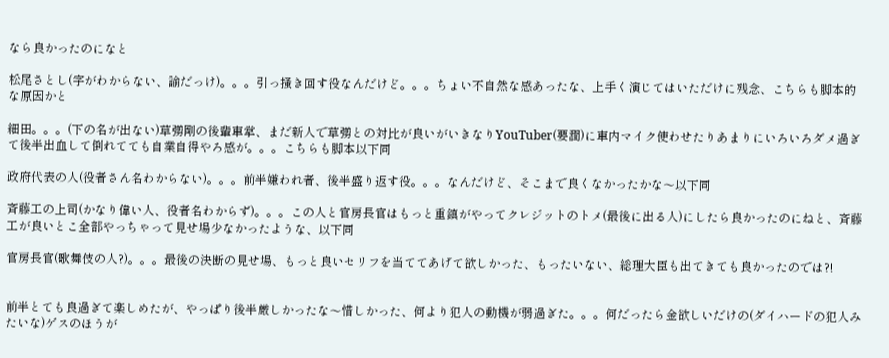なら良かったのになと

松尾さとし(字がわからない、諭だっけ)。。。引っ掻き回す役なんだけど。。。ちょい不自然な感あったな、上手く演じてはいただけに残念、こちらも脚本的な原因かと

細田。。。(下の名が出ない)草彅剛の後輩車掌、まだ新人で草彅との対比が良いがいきなりYouTuber(要潤)に車内マイク使わせたりあまりにいろいろダメ過ぎて後半出血して倒れてても自業自得やろ感が。。。こちらも脚本以下同

政府代表の人(役者さん名わからない)。。。前半嫌われ者、後半盛り返す役。。。なんだけど、そこまで良くなかったかな〜以下同

斉藤工の上司(かなり偉い人、役者名わからず)。。。この人と官房長官はもっと重鎮がやってクレジットのトメ(最後に出る人)にしたら良かったのにねと、斉藤工が良いとこ全部やっちゃって見せ場少なかったような、以下同

官房長官(歌舞伎の人?)。。。最後の決断の見せ場、もっと良いセリフを当ててあげて欲しかった、もったいない、総理大臣も出てきても良かったのでは?!


前半とても良過ぎて楽しめたが、やっぱり後半厳しかったな〜惜しかった、何より犯人の動機が弱過ぎた。。。何だったら金欲しいだけの(ダイハードの犯人みたいな)ゲスのほうが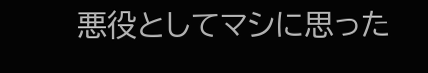悪役としてマシに思った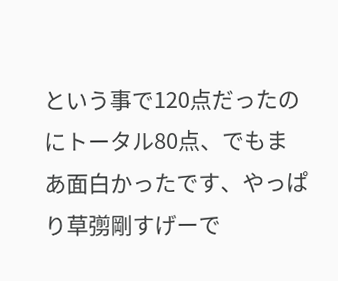という事で120点だったのにトータル80点、でもまあ面白かったです、やっぱり草彅剛すげーで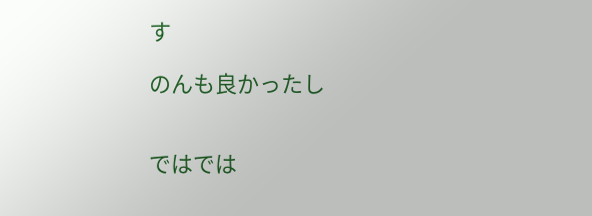す

のんも良かったし


ではでは